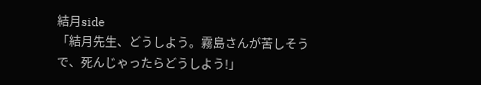結月side
「結月先生、どうしよう。霧島さんが苦しそうで、死んじゃったらどうしよう!」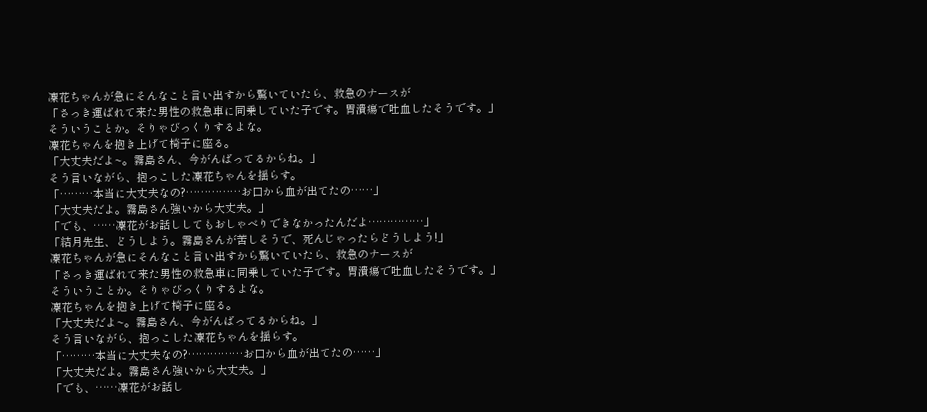凜花ちゃんが急にそんなこと言い出すから驚いていたら、救急のナースが
「さっき運ばれて来た男性の救急車に同乗していた子です。胃潰瘍で吐血したそうです。」
そういうことか。そりゃびっくりするよな。
凜花ちゃんを抱き上げて椅子に座る。
「大丈夫だよ~。霧島さん、今がんばってるからね。」
そう言いながら、抱っこした凜花ちゃんを揺らす。
「………本当に大丈夫なの?……………お口から血が出てたの……」
「大丈夫だよ。霧島さん強いから大丈夫。」
「でも、……凜花がお話ししてもおしゃべりできなかったんだよ……………」
「結月先生、どうしよう。霧島さんが苦しそうで、死んじゃったらどうしよう!」
凜花ちゃんが急にそんなこと言い出すから驚いていたら、救急のナースが
「さっき運ばれて来た男性の救急車に同乗していた子です。胃潰瘍で吐血したそうです。」
そういうことか。そりゃびっくりするよな。
凜花ちゃんを抱き上げて椅子に座る。
「大丈夫だよ~。霧島さん、今がんばってるからね。」
そう言いながら、抱っこした凜花ちゃんを揺らす。
「………本当に大丈夫なの?……………お口から血が出てたの……」
「大丈夫だよ。霧島さん強いから大丈夫。」
「でも、……凜花がお話し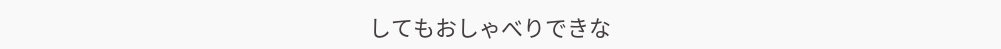してもおしゃべりできな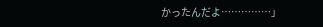かったんだよ……………」